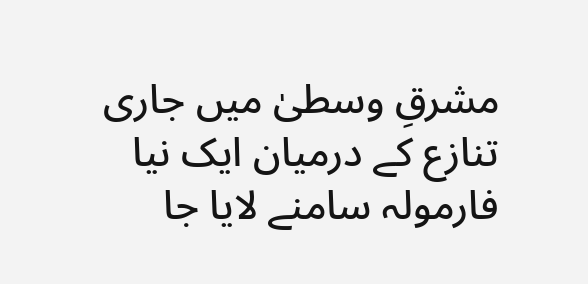مشرقِ وسطیٰ میں جاری تنازع کے درمیان ایک نیا فارمولہ سامنے لایا جا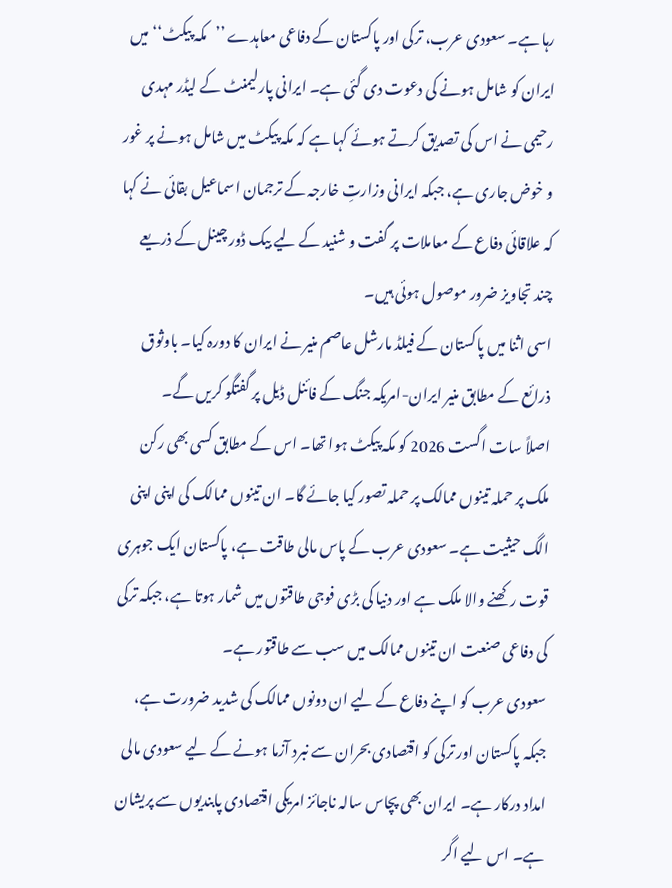رہا ہے۔ سعودی عرب، ترکی اور پاکستان کے دفاعی معاہدے ’’مکہ پیکٹ‘‘ میں ایران کو شامل ہونے کی دعوت دی گئی ہے۔ ایرانی پارلیمنٹ کے لیڈر مہدی رحیمی نے اس کی تصدیق کرتے ہوئے کہا ہے کہ مکہ پیکٹ میں شامل ہونے پر غور و خوض جاری ہے، جبکہ ایرانی وزارتِ خارجہ کے ترجمان اسماعیل بقائی نے کہا کہ علاقائی دفاع کے معاملات پر گفت و شنید کے لیے بیک ڈور چینل کے ذریعے چند تجاویز ضرور موصول ہوئی ہیں۔
اسی اثنا میں پاکستان کے فیلڈ مارشل عاصم منیر نے ایران کا دورہ کیا۔ باوثوق ذرائع کے مطابق منیر ایران-امریکہ جنگ کے فائنل ڈیل پر گفتگو کریں گے۔
اصلاً سات اگست 2026 کو مکہ پیکٹ ہوا تھا۔ اس کے مطابق کسی بھی رکن ملک پر حملہ تینوں ممالک پر حملہ تصور کیا جائے گا۔ ان تینوں ممالک کی اپنی اپنی الگ حیثیت ہے۔ سعودی عرب کے پاس مالی طاقت ہے، پاکستان ایک جوہری قوت رکھنے والا ملک ہے اور دنیا کی بڑی فوجی طاقتوں میں شمار ہوتا ہے، جبکہ ترکی کی دفاعی صنعت ان تینوں ممالک میں سب سے طاقتور ہے۔
سعودی عرب کو اپنے دفاع کے لیے ان دونوں ممالک کی شدید ضرورت ہے، جبکہ پاکستان اور ترکی کو اقتصادی بحران سے نبرد آزما ہونے کے لیے سعودی مالی امداد درکار ہے۔ ایران بھی پچاس سالہ ناجائز امریکی اقتصادی پابندیوں سے پریشان ہے۔ اس لیے اگر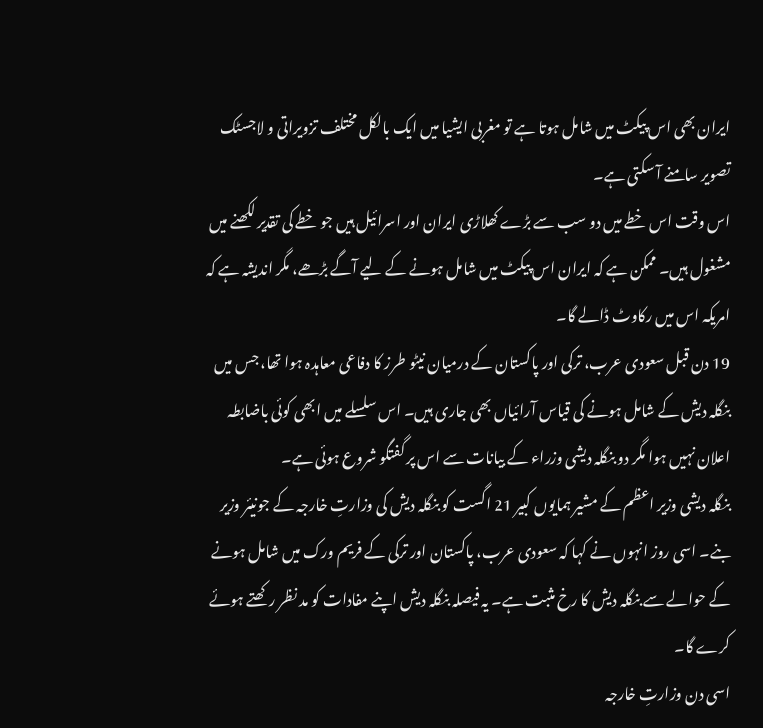ایران بھی اس پیکٹ میں شامل ہوتا ہے تو مغربی ایشیا میں ایک بالکل مختلف تزویراتی و لاجسٹک تصویر سامنے آ سکتی ہے۔
اس وقت اس خطے میں دو سب سے بڑے کھلاڑی ایران اور اسرائیل ہیں جو خطے کی تقدیر لکھنے میں مشغول ہیں۔ ممکن ہے کہ ایران اس پیکٹ میں شامل ہونے کے لیے آگے بڑھے، مگر اندیشہ ہے کہ امریکہ اس میں رکاوٹ ڈالے گا۔
19 دن قبل سعودی عرب، ترکی اور پاکستان کے درمیان نیٹو طرز کا دفاعی معاہدہ ہوا تھا، جس میں بنگلہ دیش کے شامل ہونے کی قیاس آرائیاں بھی جاری ہیں۔ اس سلسلے میں ابھی کوئی باضابطہ اعلان نہیں ہوا مگر دو بنگلہ دیشی وزراء کے بیانات سے اس پر گفتگو شروع ہوئی ہے۔
بنگلہ دیشی وزیر اعظم کے مشیر ہمایوں کبیر 21 اگست کو بنگلہ دیش کی وزارتِ خارجہ کے جونیئر وزیر بنے۔ اسی روز انہوں نے کہا کہ سعودی عرب، پاکستان اور ترکی کے فریم ورک میں شامل ہونے کے حوالے سے بنگلہ دیش کا رخ مثبت ہے۔ یہ فیصلہ بنگلہ دیش اپنے مفادات کو مد نظر رکھتے ہوئے کرے گا۔
اسی دن وزارتِ خارجہ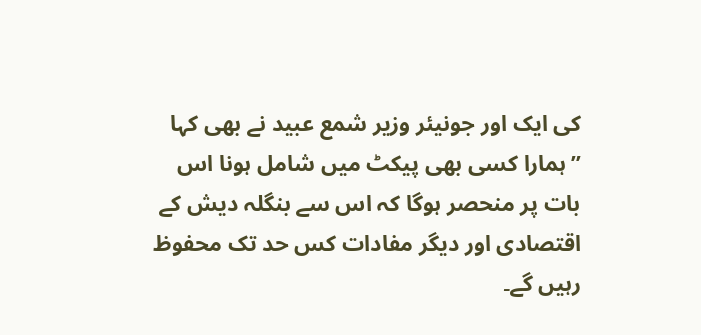کی ایک اور جونیئر وزیر شمع عبید نے بھی کہا ’’ہمارا کسی بھی پیکٹ میں شامل ہونا اس بات پر منحصر ہوگا کہ اس سے بنگلہ دیش کے اقتصادی اور دیگر مفادات کس حد تک محفوظ رہیں گے۔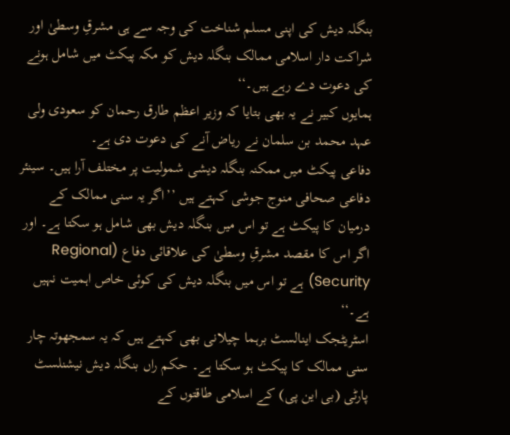بنگلہ دیش کی اپنی مسلم شناخت کی وجہ سے ہی مشرقِ وسطیٰ اور شراکت دار اسلامی ممالک بنگلہ دیش کو مکہ پیکٹ میں شامل ہونے کی دعوت دے رہے ہیں۔‘‘
ہمایوں کبیر نے یہ بھی بتایا کہ وزیر اعظم طارق رحمان کو سعودی ولی عہد محمد بن سلمان نے ریاض آنے کی دعوت دی ہے۔
دفاعی پیکٹ میں ممکنہ بنگلہ دیشی شمولیت پر مختلف آرا ہیں۔ سینئر دفاعی صحافی منوج جوشی کہتے ہیں ’’اگر یہ سنی ممالک کے درمیان کا پیکٹ ہے تو اس میں بنگلہ دیش بھی شامل ہو سکتا ہے۔ اور اگر اس کا مقصد مشرقِ وسطیٰ کی علاقائی دفاع (Regional Security) ہے تو اس میں بنگلہ دیش کی کوئی خاص اہمیت نہیں ہے۔‘‘
اسٹریٹجک اینالسٹ برہما چیلانی بھی کہتے ہیں کہ یہ سمجھوتہ چار سنی ممالک کا پیکٹ ہو سکتا ہے۔ حکم راں بنگلہ دیش نیشنلسٹ پارٹی (بی این پی) کے اسلامی طاقتوں کے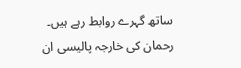ساتھ گہرے روابط رہے ہیں۔ رحمان کی خارجہ پالیسی ان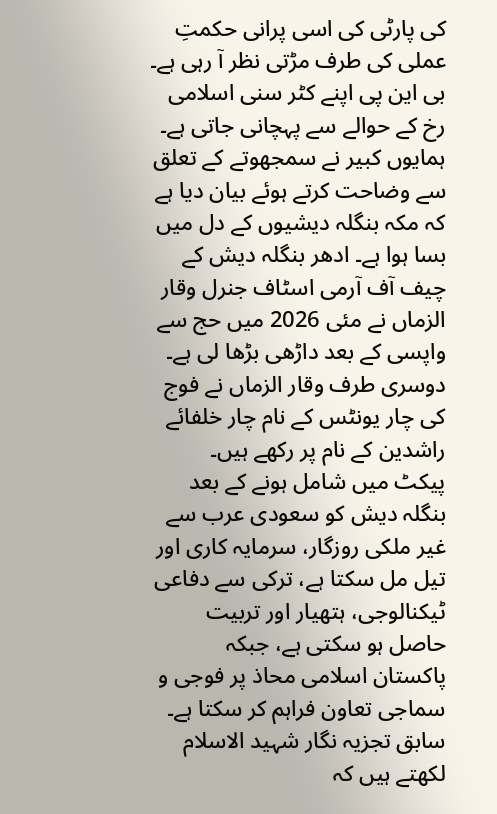کی پارٹی کی اسی پرانی حکمتِ عملی کی طرف مڑتی نظر آ رہی ہے۔ بی این پی اپنے کٹر سنی اسلامی رخ کے حوالے سے پہچانی جاتی ہے۔
ہمایوں کبیر نے سمجھوتے کے تعلق سے وضاحت کرتے ہوئے بیان دیا ہے کہ مکہ بنگلہ دیشیوں کے دل میں بسا ہوا ہے۔ ادھر بنگلہ دیش کے چیف آف آرمی اسٹاف جنرل وقار الزماں نے مئی 2026 میں حج سے واپسی کے بعد داڑھی بڑھا لی ہے۔ دوسری طرف وقار الزماں نے فوج کی چار یونٹس کے نام چار خلفائے راشدین کے نام پر رکھے ہیں۔
پیکٹ میں شامل ہونے کے بعد بنگلہ دیش کو سعودی عرب سے غیر ملکی روزگار، سرمایہ کاری اور تیل مل سکتا ہے، ترکی سے دفاعی ٹیکنالوجی، ہتھیار اور تربیت حاصل ہو سکتی ہے، جبکہ پاکستان اسلامی محاذ پر فوجی و سماجی تعاون فراہم کر سکتا ہے۔
سابق تجزیہ نگار شہید الاسلام لکھتے ہیں کہ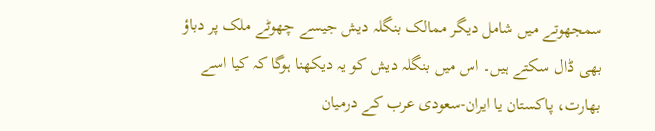سمجھوتے میں شامل دیگر ممالک بنگلہ دیش جیسے چھوٹے ملک پر دباؤ بھی ڈال سکتے ہیں۔ اس میں بنگلہ دیش کو یہ دیکھنا ہوگا کہ کیا اسے بھارت، پاکستان یا ایران-سعودی عرب کے درمیان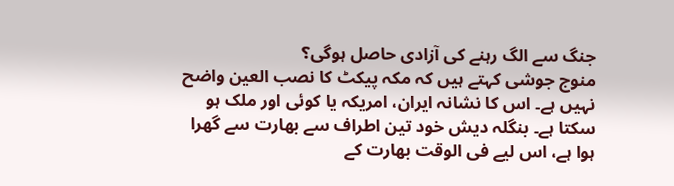جنگ سے الگ رہنے کی آزادی حاصل ہوگی؟
منوج جوشی کہتے ہیں کہ مکہ پیکٹ کا نصب العین واضح نہیں ہے۔ اس کا نشانہ ایران، امریکہ یا کوئی اور ملک ہو سکتا ہے۔ بنگلہ دیش خود تین اطراف سے بھارت سے گھرا ہوا ہے، اس لیے فی الوقت بھارت کے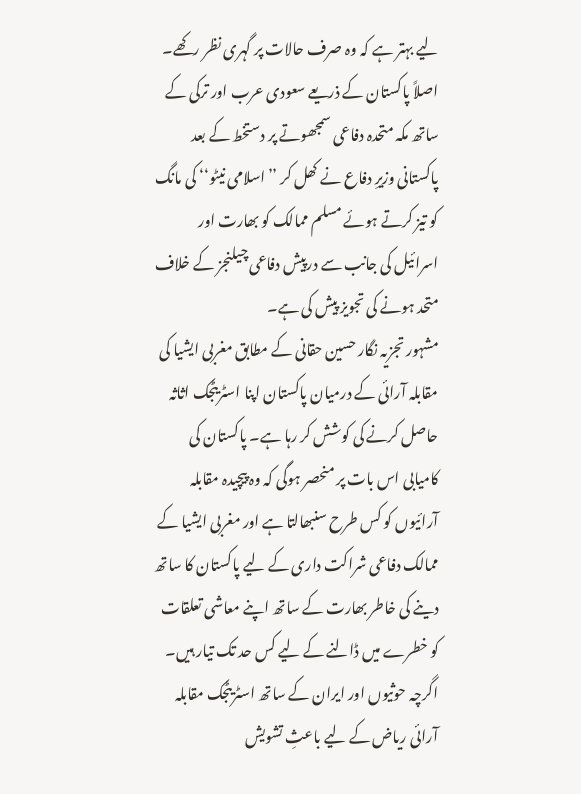لیے بہتر ہے کہ وہ صرف حالات پر گہری نظر رکھے۔
اصلاً پاکستان کے ذریعے سعودی عرب اور ترکی کے ساتھ مکہ متحدہ دفاعی سمجھوتے پر دستخط کے بعد پاکستانی وزیرِ دفاع نے کھل کر ’’اسلامی نیٹو‘‘ کی مانگ کو تیز کرتے ہوئے مسلم ممالک کو بھارت اور اسرائیل کی جانب سے درپیش دفاعی چیلنجز کے خلاف متحد ہونے کی تجویز پیش کی ہے۔
مشہور تجزیہ نگار حسین حقانی کے مطابق مغربی ایشیا کی مقابلہ آرائی کے درمیان پاکستان اپنا اسٹریٹجک اثاثہ حاصل کرنے کی کوشش کر رہا ہے۔ پاکستان کی کامیابی اس بات پر منحصر ہوگی کہ وہ پیچیدہ مقابلہ آرائیوں کو کس طرح سنبھالتا ہے اور مغربی ایشیا کے ممالک دفاعی شراکت داری کے لیے پاکستان کا ساتھ دینے کی خاطر بھارت کے ساتھ اپنے معاشی تعلقات کو خطرے میں ڈالنے کے لیے کس حد تک تیار ہیں۔
اگرچہ حوثیوں اور ایران کے ساتھ اسٹریٹجک مقابلہ آرائی ریاض کے لیے باعثِ تشویش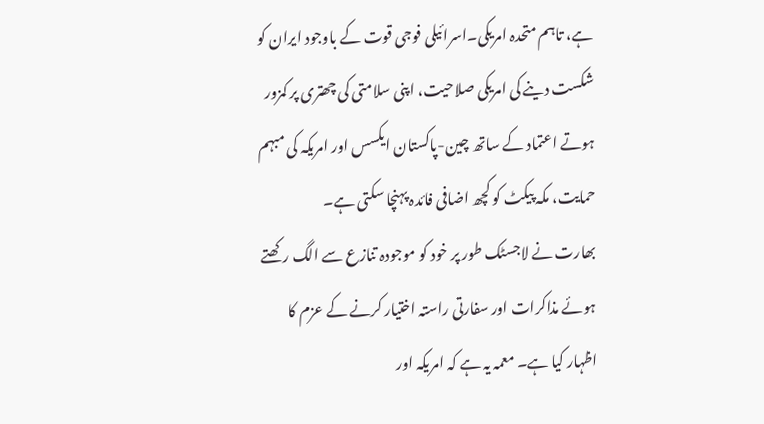ہے، تاہم متحدہ امریکی۔اسرائیلی فوجی قوت کے باوجود ایران کو شکست دینے کی امریکی صلاحیت، اپنی سلامتی کی چھتری پر کمزور ہوتے اعتماد کے ساتھ چین-پاکستان ایکسس اور امریکہ کی مبہم حمایت، مکہ پیکٹ کو کچھ اضافی فائدہ پہنچا سکتی ہے۔
بھارت نے لاجسٹک طور پر خود کو موجودہ تنازع سے الگ رکھتے ہوئے مذاکرات اور سفارتی راستہ اختیار کرنے کے عزم کا اظہار کیا ہے۔ معمہ یہ ہے کہ امریکہ اور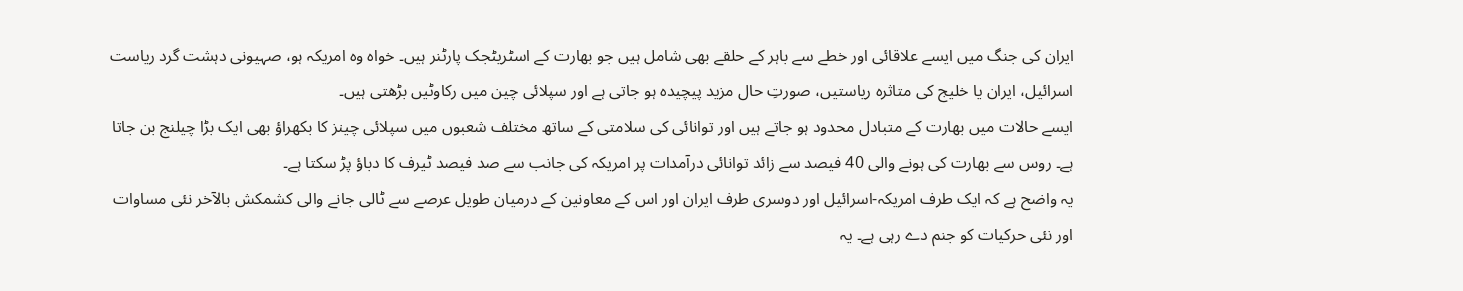ایران کی جنگ میں ایسے علاقائی اور خطے سے باہر کے حلقے بھی شامل ہیں جو بھارت کے اسٹریٹجک پارٹنر ہیں۔ خواہ وہ امریکہ ہو، صہیونی دہشت گرد ریاست اسرائیل، ایران یا خلیج کی متاثرہ ریاستیں، صورتِ حال مزید پیچیدہ ہو جاتی ہے اور سپلائی چین میں رکاوٹیں بڑھتی ہیں۔
ایسے حالات میں بھارت کے متبادل محدود ہو جاتے ہیں اور توانائی کی سلامتی کے ساتھ مختلف شعبوں میں سپلائی چینز کا بکھراؤ بھی ایک بڑا چیلنج بن جاتا ہے۔ روس سے بھارت کی ہونے والی 40 فیصد سے زائد توانائی درآمدات پر امریکہ کی جانب سے صد فیصد ٹیرف کا دباؤ پڑ سکتا ہے۔
یہ واضح ہے کہ ایک طرف امریکہ-اسرائیل اور دوسری طرف ایران اور اس کے معاونین کے درمیان طویل عرصے سے ٹالی جانے والی کشمکش بالآخر نئی مساوات اور نئی حرکیات کو جنم دے رہی ہے۔ یہ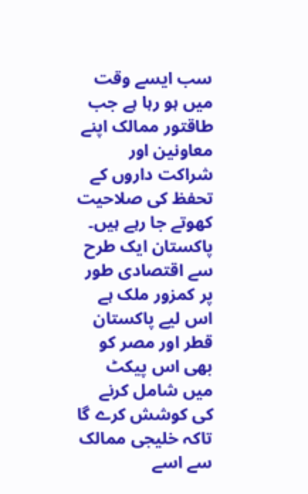سب ایسے وقت میں ہو رہا ہے جب طاقتور ممالک اپنے معاونین اور شراکت داروں کے تحفظ کی صلاحیت کھوتے جا رہے ہیں۔
پاکستان ایک طرح سے اقتصادی طور پر کمزور ملک ہے اس لیے پاکستان قطر اور مصر کو بھی اس پیکٹ میں شامل کرنے کی کوشش کرے گا تاکہ خلیجی ممالک سے اسے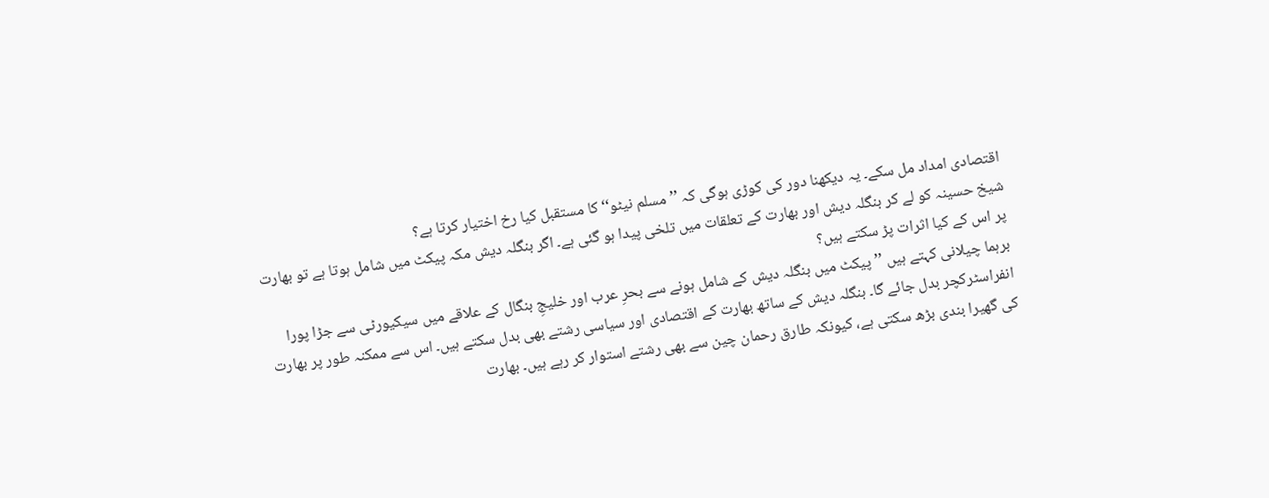اقتصادی امداد مل سکے۔ یہ دیکھنا دور کی کوڑی ہوگی کہ ’’مسلم نیٹو‘‘ کا مستقبل کیا رخ اختیار کرتا ہے؟
شیخ حسینہ کو لے کر بنگلہ دیش اور بھارت کے تعلقات میں تلخی پیدا ہو گئی ہے۔ اگر بنگلہ دیش مکہ پیکٹ میں شامل ہوتا ہے تو بھارت پر اس کے کیا اثرات پڑ سکتے ہیں؟
برہما چیلانی کہتے ہیں ’’پیکٹ میں بنگلہ دیش کے شامل ہونے سے بحرِ عرب اور خلیجِ بنگال کے علاقے میں سیکیورٹی سے جڑا پورا انفراسٹرکچر بدل جائے گا۔ بنگلہ دیش کے ساتھ بھارت کے اقتصادی اور سیاسی رشتے بھی بدل سکتے ہیں۔ اس سے ممکنہ طور پر بھارت کی گھیرا بندی بڑھ سکتی ہے، کیونکہ طارق رحمان چین سے بھی رشتے استوار کر رہے ہیں۔ بھارت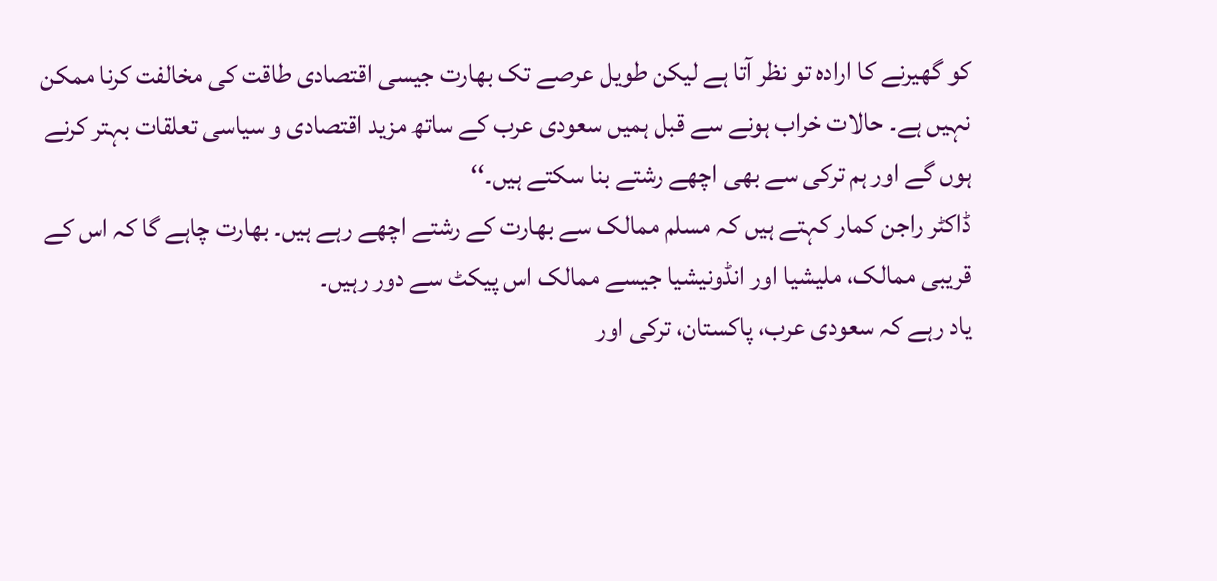کو گھیرنے کا ارادہ تو نظر آتا ہے لیکن طویل عرصے تک بھارت جیسی اقتصادی طاقت کی مخالفت کرنا ممکن نہیں ہے۔ حالات خراب ہونے سے قبل ہمیں سعودی عرب کے ساتھ مزید اقتصادی و سیاسی تعلقات بہتر کرنے ہوں گے اور ہم ترکی سے بھی اچھے رشتے بنا سکتے ہیں۔‘‘
ڈاکٹر راجن کمار کہتے ہیں کہ مسلم ممالک سے بھارت کے رشتے اچھے رہے ہیں۔ بھارت چاہے گا کہ اس کے قریبی ممالک، ملیشیا اور انڈونیشیا جیسے ممالک اس پیکٹ سے دور رہیں۔
یاد رہے کہ سعودی عرب، پاکستان، ترکی اور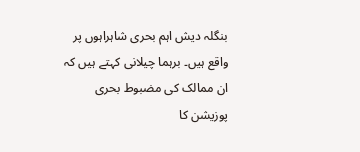بنگلہ دیش اہم بحری شاہراہوں پر واقع ہیں۔ برہما چیلانی کہتے ہیں کہ ان ممالک کی مضبوط بحری پوزیشن کا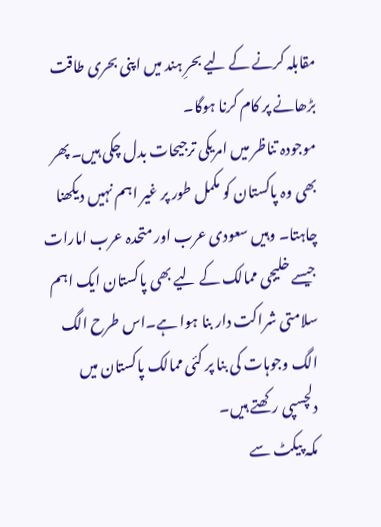مقابلہ کرنے کے لیے بحرِ ہند میں اپنی بحری طاقت بڑھانے پر کام کرنا ہوگا۔
موجودہ تناظر میں امریکی ترجیحات بدل چکی ہیں۔ پھر بھی وہ پاکستان کو مکمل طور پر غیر اہم نہیں دیکھنا چاہتا۔ وہیں سعودی عرب اور متحدہ عرب امارات جیسے خلیجی ممالک کے لیے بھی پاکستان ایک اہم سلامتی شراکت دار بنا ہوا ہے۔اس طرح الگ الگ وجوہات کی بنا پر کئی ممالک پاکستان میں دلچسپی رکھتے ہیں۔
مکہ پیکٹ سے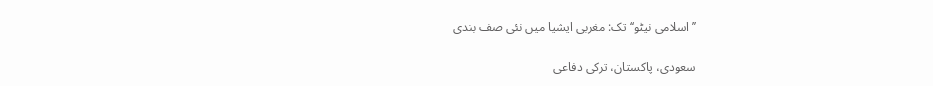’’اسلامی نیٹو‘‘ تک: مغربی ایشیا میں نئی صف بندی

سعودی، پاکستان، ترکی دفاعی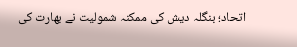اتحاد؛ بنگلہ دیش کی ممکنہ شمولیت نے بھارت کی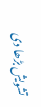تشویش بڑھا دی